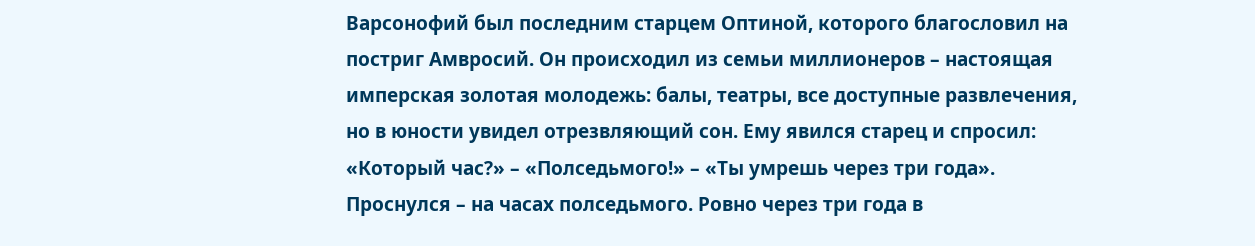Варсонофий был последним старцем Оптиной, которого благословил на постриг Амвросий. Он происходил из семьи миллионеров – настоящая имперская золотая молодежь: балы, театры, все доступные развлечения, но в юности увидел отрезвляющий сон. Ему явился старец и спросил: «Который час?» – «Полседьмого!» – «Ты умрешь через три года». Проснулся – на часах полседьмого. Ровно через три года в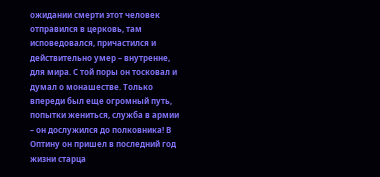ожидании смерти этот человек отправился в церковь, там исповедовался, причастился и действительно умер – внутренне, для мира. С той поры он тосковал и думал о монашестве. Только впереди был еще огромный путь, попытки жениться, служба в армии – он дослужился до полковника! В Оптину он пришел в последний год жизни старца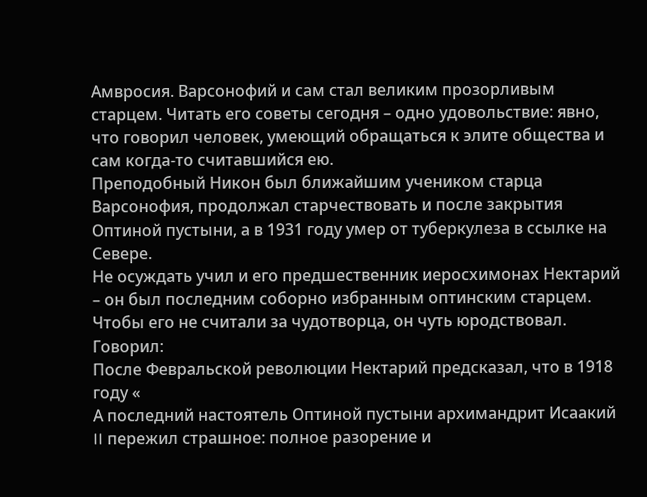Амвросия. Варсонофий и сам стал великим прозорливым старцем. Читать его советы сегодня – одно удовольствие: явно, что говорил человек, умеющий обращаться к элите общества и сам когда-то считавшийся ею.
Преподобный Никон был ближайшим учеником старца Варсонофия, продолжал старчествовать и после закрытия Оптиной пустыни, а в 1931 году умер от туберкулеза в ссылке на Севере.
Не осуждать учил и его предшественник иеросхимонах Нектарий – он был последним соборно избранным оптинским старцем. Чтобы его не считали за чудотворца, он чуть юродствовал. Говорил:
После Февральской революции Нектарий предсказал, что в 1918 году «
А последний настоятель Оптиной пустыни архимандрит Исаакий II пережил страшное: полное разорение и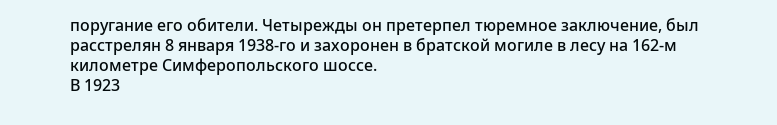поругание его обители. Четырежды он претерпел тюремное заключение, был расстрелян 8 января 1938-го и захоронен в братской могиле в лесу на 162-м километре Симферопольского шоссе.
В 1923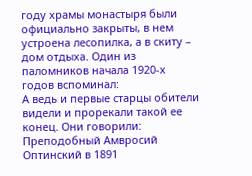году храмы монастыря были официально закрыты, в нем устроена лесопилка, а в скиту – дом отдыха. Один из паломников начала 1920-х годов вспоминал:
А ведь и первые старцы обители видели и прорекали такой ее конец. Они говорили:
Преподобный Амвросий Оптинский в 1891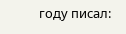году писал: